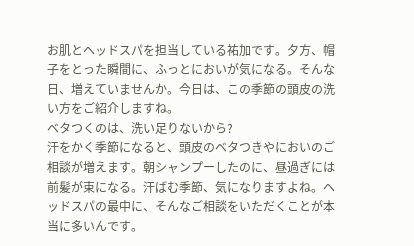お肌とヘッドスパを担当している祐加です。夕方、帽子をとった瞬間に、ふっとにおいが気になる。そんな日、増えていませんか。今日は、この季節の頭皮の洗い方をご紹介しますね。
ベタつくのは、洗い足りないから?
汗をかく季節になると、頭皮のベタつきやにおいのご相談が増えます。朝シャンプーしたのに、昼過ぎには前髪が束になる。汗ばむ季節、気になりますよね。ヘッドスパの最中に、そんなご相談をいただくことが本当に多いんです。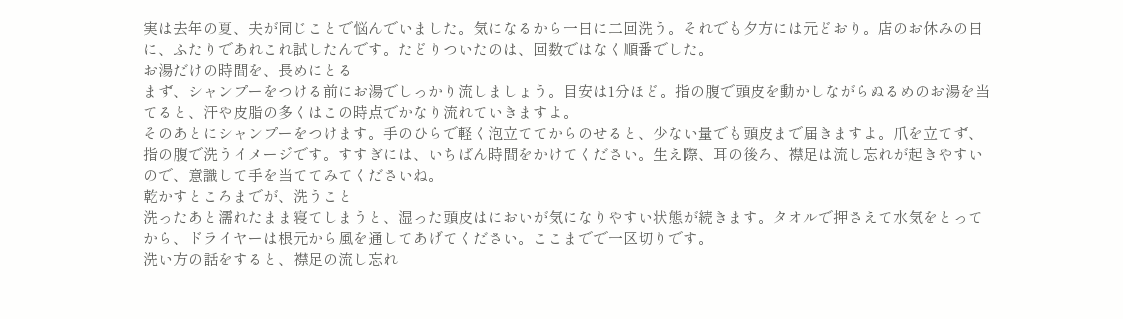実は去年の夏、夫が同じことで悩んでいました。気になるから一日に二回洗う。それでも夕方には元どおり。店のお休みの日に、ふたりであれこれ試したんです。たどりついたのは、回数ではなく順番でした。
お湯だけの時間を、長めにとる
まず、シャンプーをつける前にお湯でしっかり流しましょう。目安は1分ほど。指の腹で頭皮を動かしながらぬるめのお湯を当てると、汗や皮脂の多くはこの時点でかなり流れていきますよ。
そのあとにシャンプーをつけます。手のひらで軽く泡立ててからのせると、少ない量でも頭皮まで届きますよ。爪を立てず、指の腹で洗うイメージです。すすぎには、いちばん時間をかけてください。生え際、耳の後ろ、襟足は流し忘れが起きやすいので、意識して手を当ててみてくださいね。
乾かすところまでが、洗うこと
洗ったあと濡れたまま寝てしまうと、湿った頭皮はにおいが気になりやすい状態が続きます。タオルで押さえて水気をとってから、ドライヤーは根元から風を通してあげてください。ここまでで一区切りです。
洗い方の話をすると、襟足の流し忘れ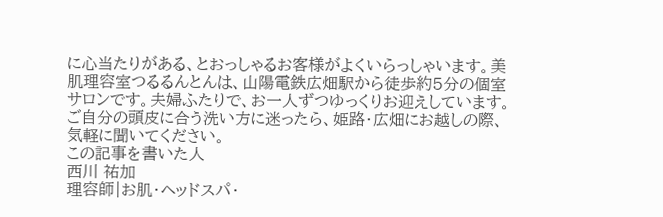に心当たりがある、とおっしゃるお客様がよくいらっしゃいます。美肌理容室つるるんとんは、山陽電鉄広畑駅から徒歩約5分の個室サロンです。夫婦ふたりで、お一人ずつゆっくりお迎えしています。ご自分の頭皮に合う洗い方に迷ったら、姫路・広畑にお越しの際、気軽に聞いてください。
この記事を書いた人
西川 祐加
理容師|お肌・ヘッドスパ・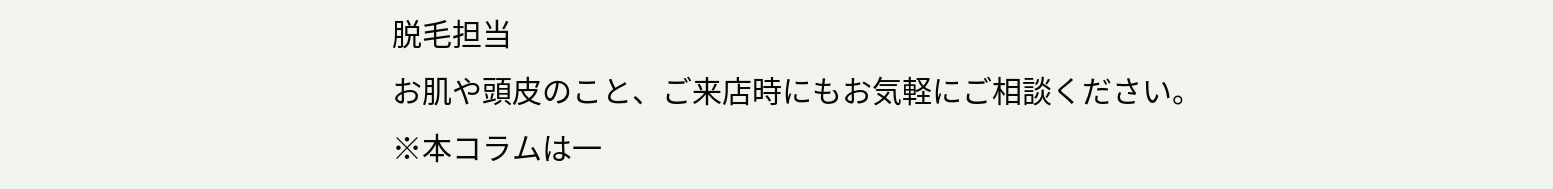脱毛担当
お肌や頭皮のこと、ご来店時にもお気軽にご相談ください。
※本コラムは一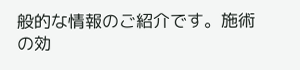般的な情報のご紹介です。施術の効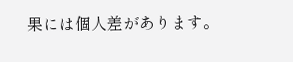果には個人差があります。